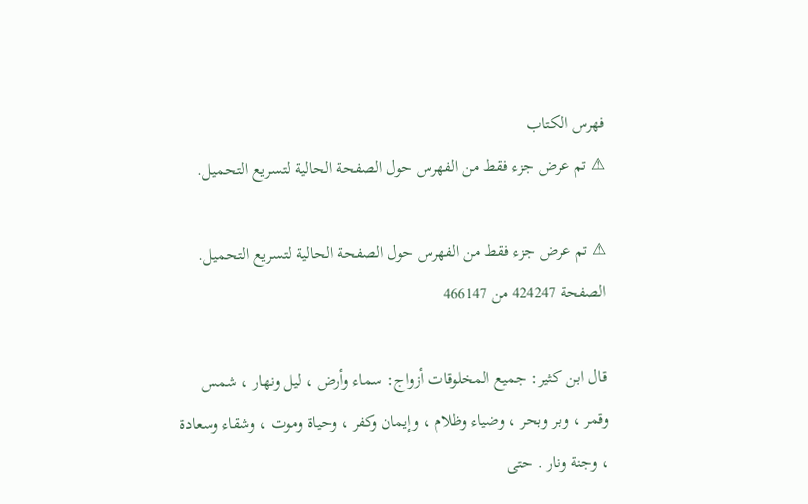فهرس الكتاب
⚠ تم عرض جزء فقط من الفهرس حول الصفحة الحالية لتسريع التحميل.

⚠ تم عرض جزء فقط من الفهرس حول الصفحة الحالية لتسريع التحميل.
الصفحة 424247 من 466147

قال ابن كثير: جميع المخلوقات أزواج: سماء وأرض ، ليل ونهار ، شمس وقمر ، وبر وبحر ، وضياء وظلام ، وإيمان وكفر ، وحياة وموت ، وشقاء وسعادة ، وجنة ونار . حتى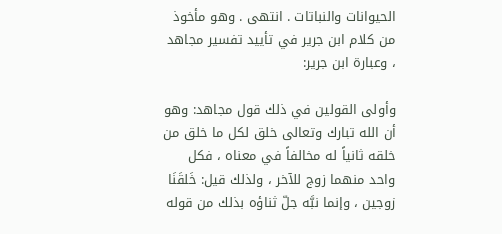الحيوانات والنباتات . انتهى . وهو مأخوذ من كلام ابن جرير في تأييد تفسير مجاهد ، وعبارة ابن جرير:

وأولى القولين في ذلك قول مجاهد: وهو أن الله تبارك وتعالى خلق لكل ما خلق من خلقه ثانياً له مخالفاً في معناه ، فكل واحد منهما زوج للآخر ، ولذلك قيل: خَلقَنَا زوجين ، وإنما نبَّه جلّ ثناؤه بذلك من قوله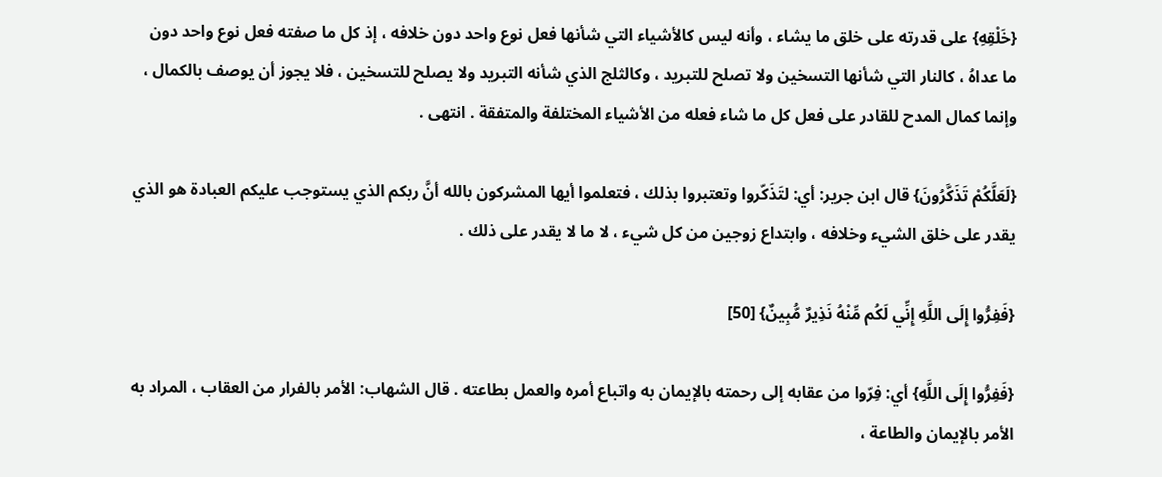{خَلْقِهِ} على قدرته على خلق ما يشاء ، وأنه ليس كالأشياء التي شأنها فعل نوع واحد دون خلافه ، إذ كل ما صفته فعل نوع واحد دون ما عداهُ ، كالنار التي شأنها التسخين ولا تصلح للتبريد ، وكالثلج الذي شأنه التبريد ولا يصلح للتسخين ، فلا يجوز أن يوصف بالكمال ، وإنما كمال المدح للقادر على فعل كل ما شاء فعله من الأشياء المختلفة والمتفقة . انتهى .

{لَعَلَّكُمْ تَذَكَّرُونَ} قال ابن جرير: أي: لتَذَكّروا وتعتبروا بذلك ، فتعلموا أيها المشركون بالله أنَّ ربكم الذي يستوجب عليكم العبادة هو الذي يقدر على خلق الشيء وخلافه ، وابتداع زوجين من كل شيء ، لا ما لا يقدر على ذلك .

{فَفِرُّوا إِلَى اللَّهِ إِنِّي لَكُم مِّنْهُ نَذِيرٌ مُّبِينٌ} [50]

{فَفِرُّوا إِلَى اللَّهِ} أي: فِرّوا من عقابه إلى رحمته بالإيمان به واتباع أمره والعمل بطاعته . قال الشهاب: الأمر بالفرار من العقاب ، المراد به الأمر بالإيمان والطاعة ،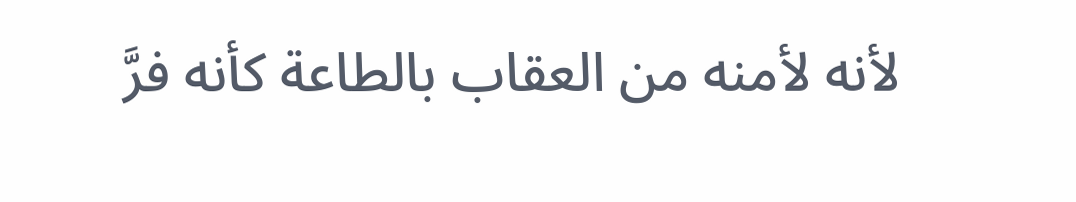لأنه لأمنه من العقاب بالطاعة كأنه فرَّ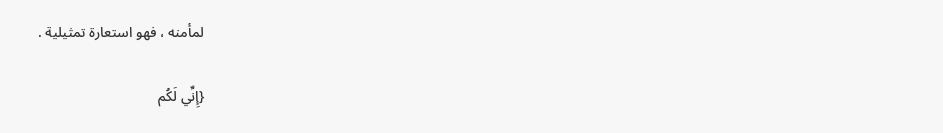لمأمنه ، فهو استعارة تمثيلية .

{إِنِّي لَكُم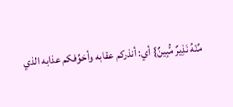مِّنْهُ نَذِيرٌ مُّبِينٌ} أي: أنذركم عقابه وأخوِّفكم عذابه الذي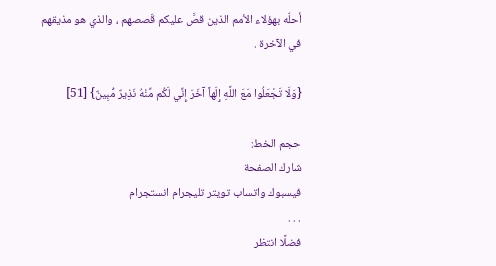أحلّه بهؤلاء الأمم الذين قصَّ عليكم قَصصهم ، والذي هو مذيقهم في الآخرة .

{وَلَا تَجْعَلُوا مَعَ اللَّهِ إِلَهاً آخَرَ إِنِّي لَكُم مِّنْهُ نَذِيرٌ مُّبِينٌ} [51]

حجم الخط:
شارك الصفحة
فيسبوك واتساب تويتر تليجرام انستجرام
. . .
فضلًا انتظر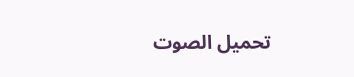تحميل الصوت